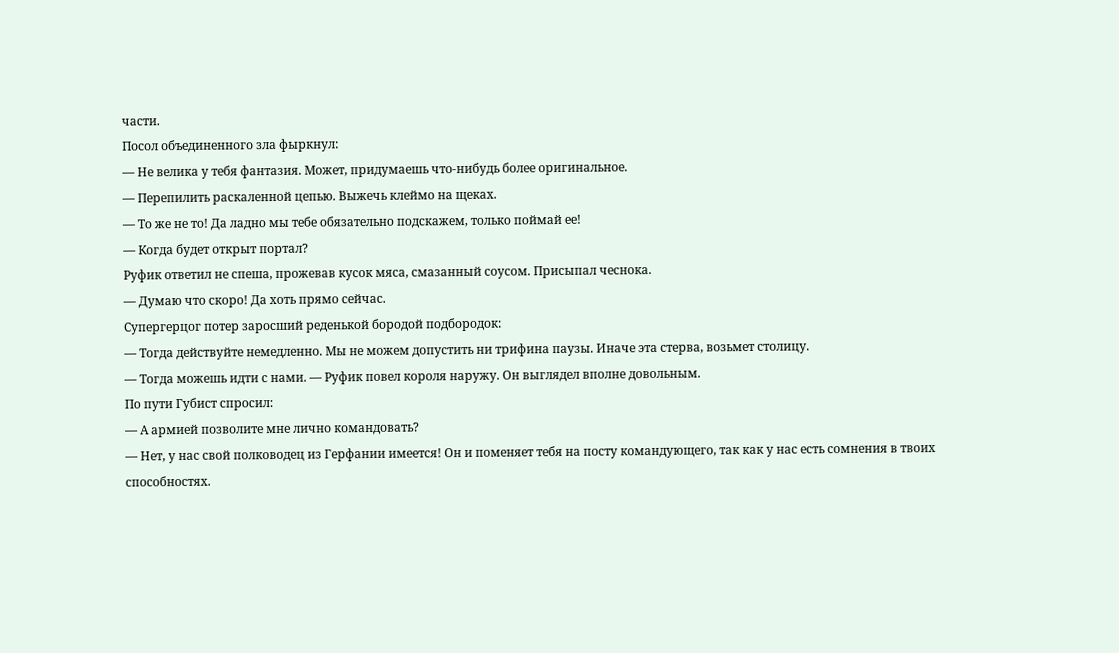части.
Посол объединенного зла фыркнул:
— Не велика у тебя фантазия. Может, придумаешь что-нибудь более оригинальное.
— Перепилить раскаленной цепью. Выжечь клеймо на щеках.
— То же не то! Да ладно мы тебе обязательно подскажем, только поймай ее!
— Когда будет открыт портал?
Руфик ответил не спеша, прожевав кусок мяса, смазанный соусом. Присыпал чеснока.
— Думаю что скоро! Да хоть прямо сейчас.
Супергерцог потер заросший реденькой бородой подбородок:
— Тогда действуйте немедленно. Мы не можем допустить ни трифина паузы. Иначе эта стерва, возьмет столицу.
— Тогда можешь идти с нами. — Руфик повел короля наружу. Он выглядел вполне довольным.
По пути Губист спросил:
— А армией позволите мне лично командовать?
— Нет, у нас свой полководец из Герфании имеется! Он и поменяет тебя на посту командующего, так как у нас есть сомнения в твоих способностях.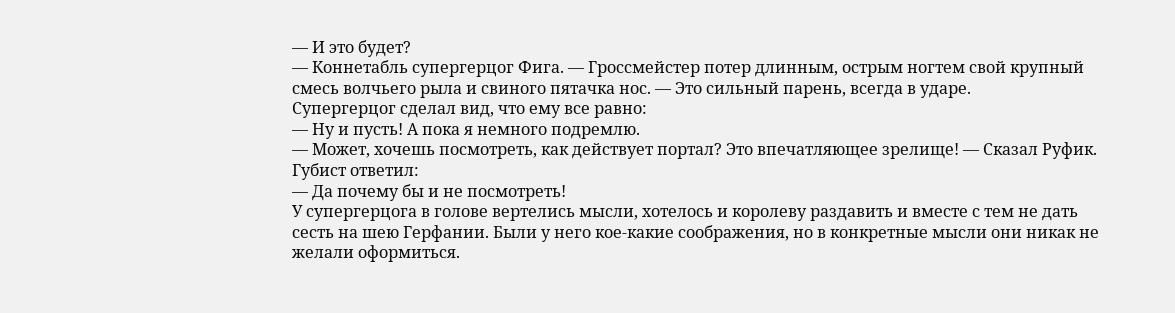— И это будет?
— Коннетабль супергерцог Фига. — Гроссмейстер потер длинным, острым ногтем свой крупный смесь волчьего рыла и свиного пятачка нос. — Это сильный парень, всегда в ударе.
Супергерцог сделал вид, что ему все равно:
— Ну и пусть! А пока я немного подремлю.
— Может, хочешь посмотреть, как действует портал? Это впечатляющее зрелище! — Сказал Руфик.
Губист ответил:
— Да почему бы и не посмотреть!
У супергерцога в голове вертелись мысли, хотелось и королеву раздавить и вместе с тем не дать сесть на шею Герфании. Были у него кое-какие соображения, но в конкретные мысли они никак не желали оформиться.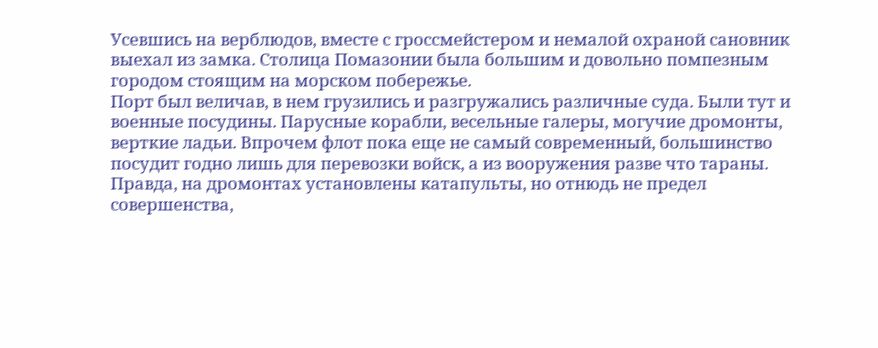Усевшись на верблюдов, вместе с гроссмейстером и немалой охраной сановник выехал из замка. Столица Помазонии была большим и довольно помпезным городом стоящим на морском побережье.
Порт был величав, в нем грузились и разгружались различные суда. Были тут и военные посудины. Парусные корабли, весельные галеры, могучие дромонты, верткие ладьи. Впрочем флот пока еще не самый современный, большинство посудит годно лишь для перевозки войск, а из вооружения разве что тараны.
Правда, на дромонтах установлены катапульты, но отнюдь не предел совершенства,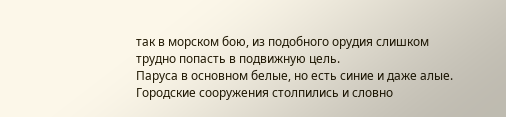так в морском бою, из подобного орудия слишком трудно попасть в подвижную цель.
Паруса в основном белые, но есть синие и даже алые. Городские сооружения столпились и словно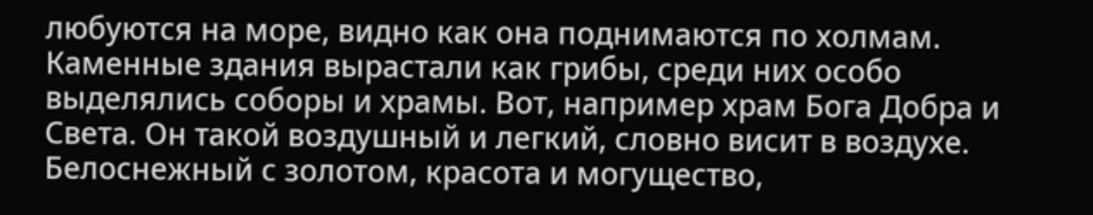любуются на море, видно как она поднимаются по холмам. Каменные здания вырастали как грибы, среди них особо выделялись соборы и храмы. Вот, например храм Бога Добра и Света. Он такой воздушный и легкий, словно висит в воздухе. Белоснежный с золотом, красота и могущество,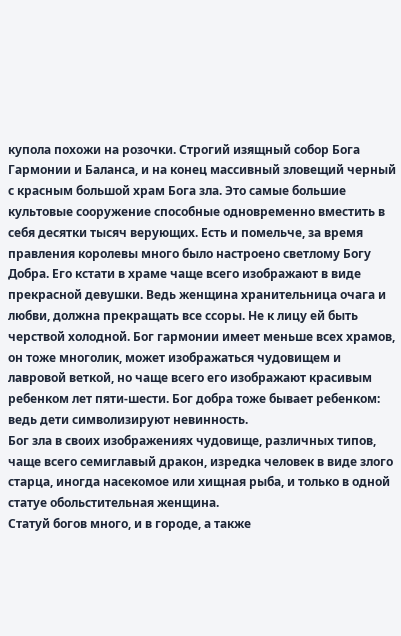купола похожи на розочки. Строгий изящный собор Бога Гармонии и Баланса, и на конец массивный зловещий черный с красным большой храм Бога зла. Это самые большие культовые сооружение способные одновременно вместить в себя десятки тысяч верующих. Есть и помельче, за время правления королевы много было настроено светлому Богу Добра. Его кстати в храме чаще всего изображают в виде прекрасной девушки. Ведь женщина хранительница очага и любви, должна прекращать все ссоры. Не к лицу ей быть черствой холодной. Бог гармонии имеет меньше всех храмов, он тоже многолик, может изображаться чудовищем и лавровой веткой, но чаще всего его изображают красивым ребенком лет пяти-шести. Бог добра тоже бывает ребенком: ведь дети символизируют невинность.
Бог зла в своих изображениях чудовище, различных типов, чаще всего семиглавый дракон, изредка человек в виде злого старца, иногда насекомое или хищная рыба, и только в одной статуе обольстительная женщина.
Статуй богов много, и в городе, а также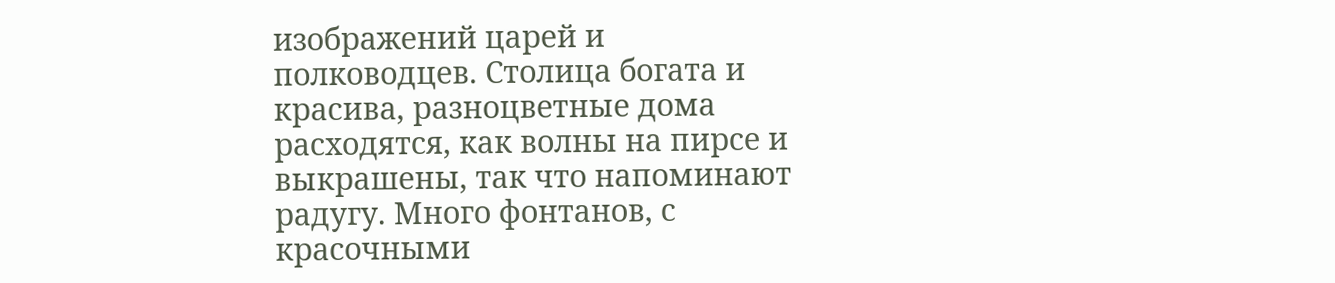изображений царей и полководцев. Столица богата и красива, разноцветные дома расходятся, как волны на пирсе и выкрашены, так что напоминают радугу. Много фонтанов, с красочными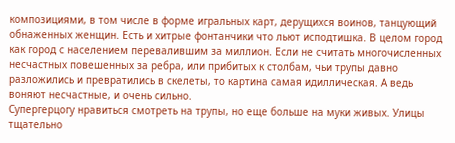композициями, в том числе в форме игральных карт, дерущихся воинов, танцующий обнаженных женщин. Есть и хитрые фонтанчики что льют исподтишка. В целом город как город с населением перевалившим за миллион. Если не считать многочисленных несчастных повешенных за ребра, или прибитых к столбам, чьи трупы давно разложились и превратились в скелеты, то картина самая идиллическая. А ведь воняют несчастные, и очень сильно.
Супергерцогу нравиться смотреть на трупы, но еще больше на муки живых. Улицы тщательно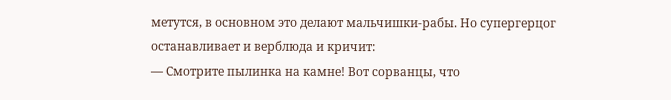метутся, в основном это делают мальчишки-рабы. Но супергерцог останавливает и верблюда и кричит:
— Смотрите пылинка на камне! Вот сорванцы, что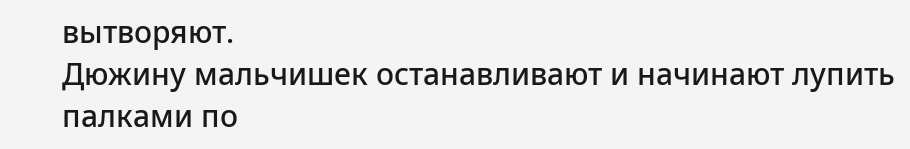вытворяют.
Дюжину мальчишек останавливают и начинают лупить палками по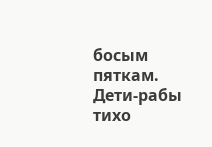босым пяткам. Дети-рабы тихо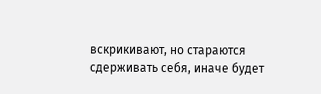вскрикивают, но стараются сдерживать себя, иначе будет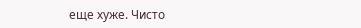еще хуже. Чисто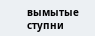вымытые ступни